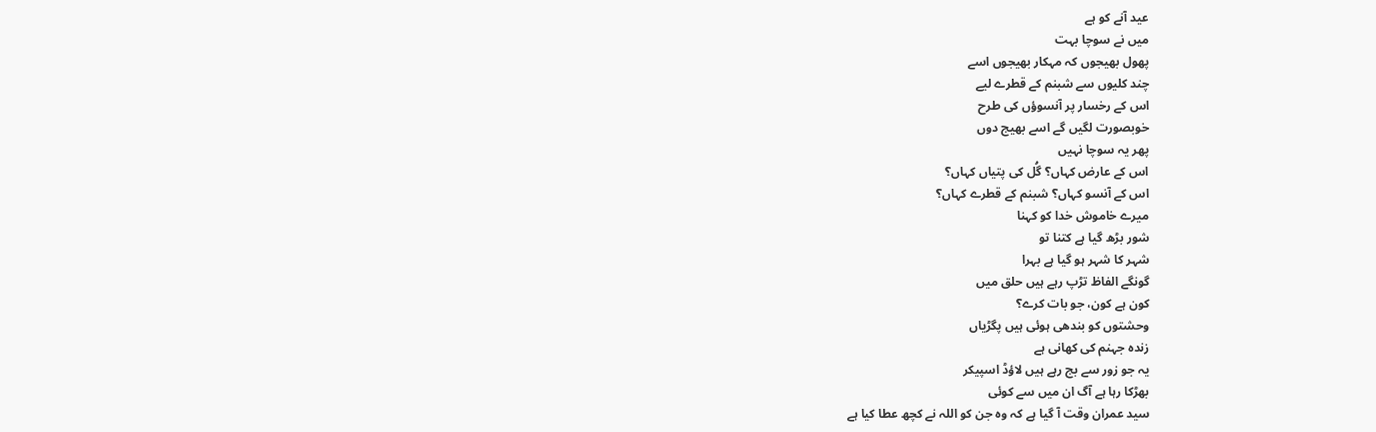عید آنے کو ہے
میں نے سوچا بہت
پھول بھیجوں کہ مہکار بھیجوں اسے
چند کلیوں سے شبنم کے قطرے لیے
اس کے رخسار پر آنسوؤں کی طرح
خوبصورت لگیں گے اسے بھیج دوں
پھر یہ سوچا نہیں
اس کے عارض کہاں؟ گُل کی پتیاں کہاں؟
اس کے آنسو کہاں؟ شبنم کے قطرے کہاں؟
میرے خاموش خدا کو کہنا
شور بڑھ گیا ہے کتنا تو
شہر کا شہر ہو گیا ہے بہرا
گونگے الفاظ تڑپ رہے ہیں حلق میں
کون ہے کون، جو بات کرے؟
وحشتوں کو بندھی ہوئی ہیں پگڑیاں
زندہ جہنم کی کھانی ہے
یہ جو زور سے بج رہے ہیں لاؤڈ اسپیکر
بھڑکا رہا ہے آگ ان میں سے کوئی
سید عمران وقت آ گیا ہے کہ وہ جن کو اللہ نے کچھ عطا کیا ہے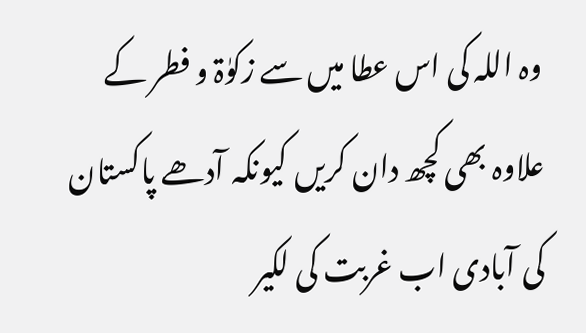وہ اللہ کی اس عطا میں سے زکوٰۃ و فطر کے علاوہ بھی کچھ دان کریں کیونکہ آدھے پاکستان کی آبادی اب غربت کی لکیر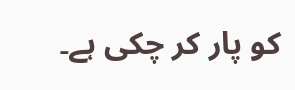کو پار کر چکی ہے۔